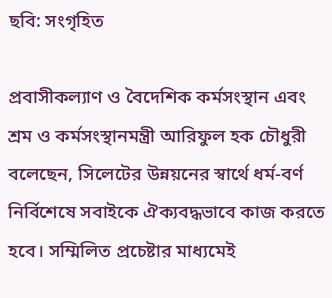ছবি: সংগৃহিত

প্রবাসীকল্যাণ ও বৈদেশিক কর্মসংস্থান এবং শ্রম ও কর্মসংস্থানমন্ত্রী আরিফুল হক চৌধুরী বলেছেন, সিলেটের উন্নয়নের স্বার্থে ধর্ম-বর্ণ নির্বিশেষে সবাইকে ঐক্যবদ্ধভাবে কাজ করতে হবে। সম্মিলিত প্রচেষ্টার মাধ্যমেই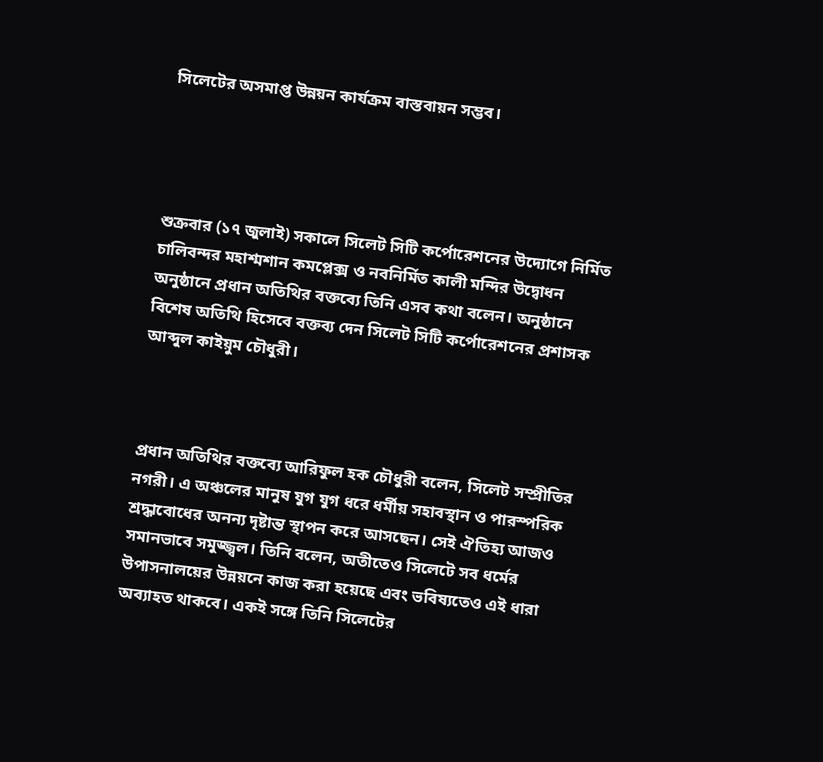সিলেটের অসমাপ্ত উন্নয়ন কার্যক্রম বাস্তবায়ন সম্ভব।




শুক্রবার (১৭ জুলাই) সকালে সিলেট সিটি কর্পোরেশনের উদ্যোগে নির্মিত চালিবন্দর মহাশ্মশান কমপ্লেক্স ও নবনির্মিত কালী মন্দির উদ্বোধন অনুষ্ঠানে প্রধান অতিথির বক্তব্যে তিনি এসব কথা বলেন। অনুষ্ঠানে বিশেষ অতিথি হিসেবে বক্তব্য দেন সিলেট সিটি কর্পোরেশনের প্রশাসক আব্দুল কাইয়ুম চৌধুরী।



প্রধান অতিথির বক্তব্যে আরিফুল হক চৌধুরী বলেন, সিলেট সম্প্রীতির নগরী। এ অঞ্চলের মানুষ যুগ যুগ ধরে ধর্মীয় সহাবস্থান ও পারস্পরিক শ্রদ্ধাবোধের অনন্য দৃষ্টান্ত স্থাপন করে আসছেন। সেই ঐতিহ্য আজও সমানভাবে সমুজ্জ্বল। তিনি বলেন, অতীতেও সিলেটে সব ধর্মের উপাসনালয়ের উন্নয়নে কাজ করা হয়েছে এবং ভবিষ্যতেও এই ধারা অব্যাহত থাকবে। একই সঙ্গে তিনি সিলেটের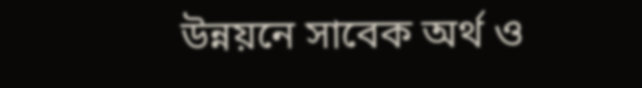উন্নয়নে সাবেক অর্থ ও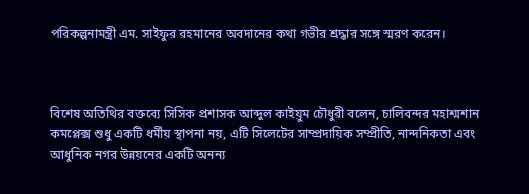পরিকল্পনামন্ত্রী এম. সাইফুর রহমানের অবদানের কথা গভীর শ্রদ্ধার সঙ্গে স্মরণ করেন।



বিশেষ অতিথির বক্তব্যে সিসিক প্রশাসক আব্দুল কাইয়ুম চৌধুরী বলেন, চালিবন্দর মহাশ্মশান কমপ্লেক্স শুধু একটি ধর্মীয় স্থাপনা নয়, এটি সিলেটের সাম্প্রদায়িক সম্প্রীতি, নান্দনিকতা এবং আধুনিক নগর উন্নয়নের একটি অনন্য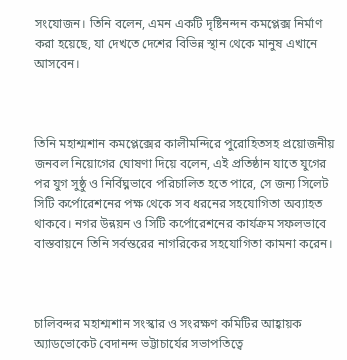সংযোজন। তিনি বলেন, এমন একটি দৃষ্টিনন্দন কমপ্লেক্স নির্মাণ করা হয়েছে, যা দেখতে দেশের বিভিন্ন স্থান থেকে মানুষ এখানে আসবেন।



তিনি মহাশ্মশান কমপ্লেক্সের কালীমন্দিরে পুরোহিতসহ প্রয়োজনীয় জনবল নিয়োগের ঘোষণা দিয়ে বলেন, এই প্রতিষ্ঠান যাতে যুগের পর যুগ সুষ্ঠু ও নির্বিঘ্নভাবে পরিচালিত হতে পারে, সে জন্য সিলেট সিটি কর্পোরেশনের পক্ষ থেকে সব ধরনের সহযোগিতা অব্যাহত থাকবে। নগর উন্নয়ন ও সিটি কর্পোরেশনের কার্যক্রম সফলভাবে বাস্তবায়নে তিনি সর্বস্তরের নাগরিকের সহযোগিতা কামনা করেন।



চালিবন্দর মহাশ্মশান সংস্কার ও সংরক্ষণ কমিটির আহ্বায়ক অ্যাডভোকেট বেদানন্দ ভট্টাচার্যের সভাপতিত্বে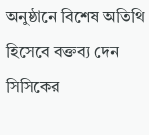অনুষ্ঠানে বিশেষ অতিথি হিসেবে বক্তব্য দেন সিসিকের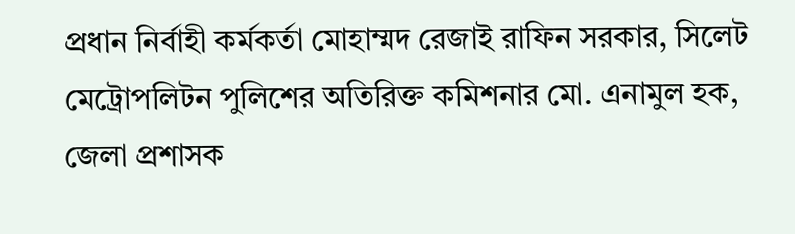প্রধান নির্বাহী কর্মকর্তা মোহাম্মদ রেজাই রাফিন সরকার, সিলেট মেট্রোপলিটন পুলিশের অতিরিক্ত কমিশনার মো. এনামুল হক, জেলা প্রশাসক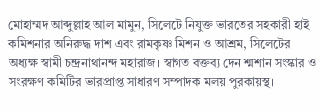মোহাম্মদ আব্দুল্লাহ আল মামুন, সিলেটে নিযুক্ত ভারতের সহকারী হাই কমিশনার অনিরুদ্ধ দাশ এবং রামকৃষ্ণ মিশন ও আশ্রম, সিলেটের অধ্যক্ষ স্বামী চন্দ্রনাথানন্দ মহারাজ। স্বাগত বক্তব্য দেন শ্মশান সংস্কার ও সংরক্ষণ কমিটির ভারপ্রাপ্ত সাধারণ সম্পাদক মলয় পুরকায়স্থ।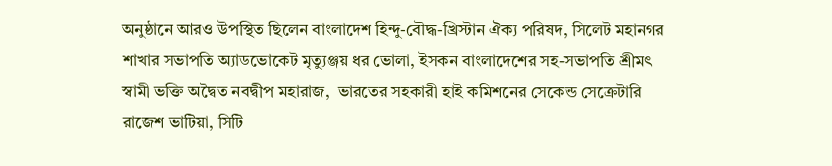অনুষ্ঠানে আরও উপস্থিত ছিলেন বাংলাদেশ হিন্দু-বৌদ্ধ-খ্রিস্টান ঐক্য পরিষদ, সিলেট মহানগর শাখার সভাপতি অ্যাডভোকেট মৃত্যুঞ্জয় ধর ভোলা, ইসকন বাংলাদেশের সহ-সভাপতি শ্রীমৎ স্বামী ভক্তি অদ্বৈত নবদ্বীপ মহারাজ,  ভারতের সহকারী হাই কমিশনের সেকেন্ড সেক্রেটারি রাজেশ ভাটিয়া, সিটি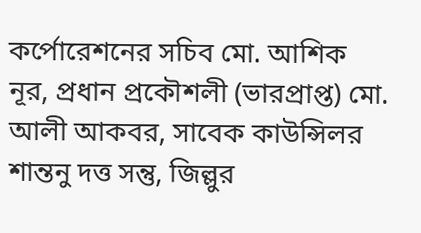কর্পোরেশনের সচিব মো. আশিক নূর, প্রধান প্রকৌশলী (ভারপ্রাপ্ত) মো. আলী আকবর, সাবেক কাউন্সিলর শান্তনু দত্ত সন্তু, জিল্লুর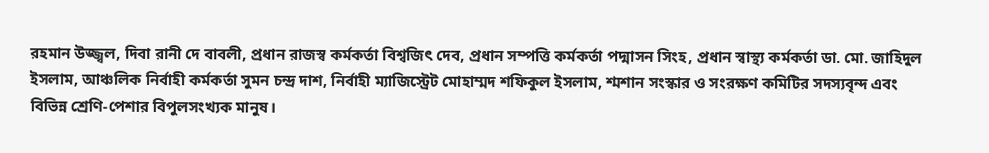রহমান উজ্জ্বল, দিবা রানী দে বাবলী, প্রধান রাজস্ব কর্মকর্তা বিশ্বজিৎ দেব, প্রধান সম্পত্তি কর্মকর্তা পদ্মাসন সিংহ, প্রধান স্বাস্থ্য কর্মকর্তা ডা. মো. জাহিদুল ইসলাম, আঞ্চলিক নির্বাহী কর্মকর্তা সুমন চন্দ্র দাশ, নির্বাহী ম্যাজিস্ট্রেট মোহাম্মদ শফিকুল ইসলাম, শ্মশান সংস্কার ও সংরক্ষণ কমিটির সদস্যবৃন্দ এবং বিভিন্ন শ্রেণি-পেশার বিপুলসংখ্যক মানুষ।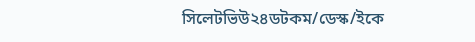সিলেটভিউ২৪ডটকম/ডেস্ক/ইকে